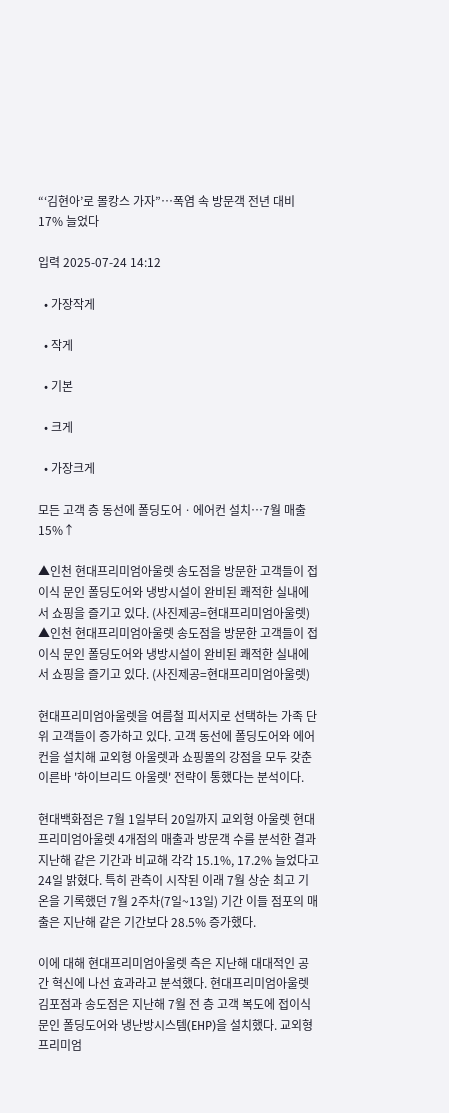“‘김현아’로 몰캉스 가자”⋯폭염 속 방문객 전년 대비 17% 늘었다

입력 2025-07-24 14:12

  • 가장작게

  • 작게

  • 기본

  • 크게

  • 가장크게

모든 고객 층 동선에 폴딩도어ㆍ에어컨 설치⋯7월 매출 15%↑

▲인천 현대프리미엄아울렛 송도점을 방문한 고객들이 접이식 문인 폴딩도어와 냉방시설이 완비된 쾌적한 실내에서 쇼핑을 즐기고 있다. (사진제공=현대프리미엄아울렛)
▲인천 현대프리미엄아울렛 송도점을 방문한 고객들이 접이식 문인 폴딩도어와 냉방시설이 완비된 쾌적한 실내에서 쇼핑을 즐기고 있다. (사진제공=현대프리미엄아울렛)

현대프리미엄아울렛을 여름철 피서지로 선택하는 가족 단위 고객들이 증가하고 있다. 고객 동선에 폴딩도어와 에어컨을 설치해 교외형 아울렛과 쇼핑몰의 강점을 모두 갖춘 이른바 '하이브리드 아울렛' 전략이 통했다는 분석이다.

현대백화점은 7월 1일부터 20일까지 교외형 아울렛 현대프리미엄아울렛 4개점의 매출과 방문객 수를 분석한 결과 지난해 같은 기간과 비교해 각각 15.1%, 17.2% 늘었다고 24일 밝혔다. 특히 관측이 시작된 이래 7월 상순 최고 기온을 기록했던 7월 2주차(7일~13일) 기간 이들 점포의 매출은 지난해 같은 기간보다 28.5% 증가했다.

이에 대해 현대프리미엄아울렛 측은 지난해 대대적인 공간 혁신에 나선 효과라고 분석했다. 현대프리미엄아울렛 김포점과 송도점은 지난해 7월 전 층 고객 복도에 접이식 문인 폴딩도어와 냉난방시스템(EHP)을 설치했다. 교외형 프리미엄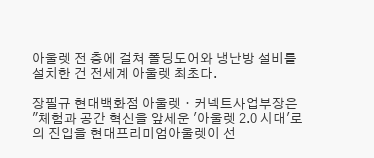아울렛 전 층에 걸쳐 폴딩도어와 냉난방 설비를 설치한 건 전세계 아울렛 최초다.

장필규 현대백화점 아울렛ㆍ커넥트사업부장은 "체험과 공간 혁신을 앞세운 '아울렛 2.0 시대'로의 진입을 현대프리미엄아울렛이 선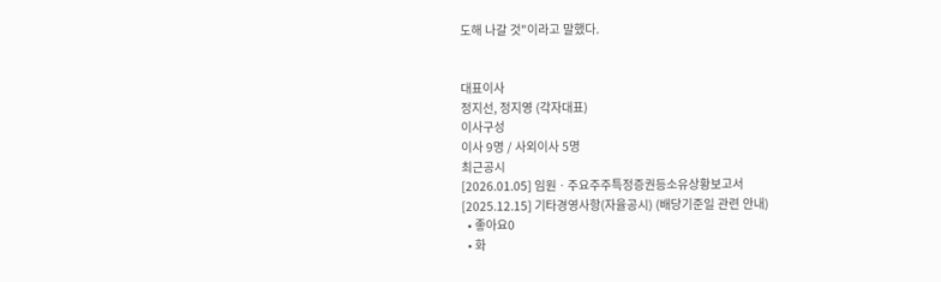도해 나갈 것"이라고 말했다.


대표이사
정지선, 정지영 (각자대표)
이사구성
이사 9명 / 사외이사 5명
최근공시
[2026.01.05] 임원ㆍ주요주주특정증권등소유상황보고서
[2025.12.15] 기타경영사항(자율공시) (배당기준일 관련 안내)
  • 좋아요0
  • 화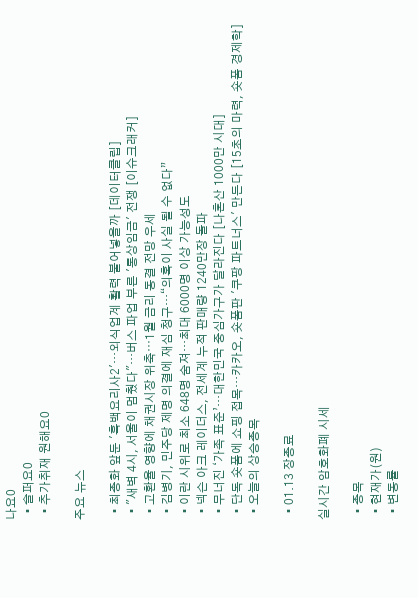나요0
  • 슬퍼요0
  • 추가취재 원해요0

주요 뉴스

  • 최종화 앞둔 '흑백요리사2'…외식업계 활력 불어넣을까 [데이터클립]
  • "새벽 4시, 서울이 멈췄다"…버스 파업 부른 '통상임금' 전쟁 [이슈크래커]
  • 고환율 영향에 채권시장 위축⋯1월 금리 동결 전망 우세
  • 김병기, 민주당 제명 의결에 재심 청구…“의혹이 사실 될 수 없다”
  • 이란 시위로 최소 648명 숨져…최대 6000명 이상 가능성도
  • 넥슨 아크 레이더스, 전세계 누적 판매량 1240만장 돌파
  • 무너진 ‘가족 표준’…대한민국 중심가구가 달라진다 [나혼산 1000만 시대]
  • 단독 숏폼에 쇼핑 접목…카카오, 숏폼판 '쿠팡 파트너스' 만든다 [15초의 마력, 숏폼 경제학]
  • 오늘의 상승종목

  • 01.13 장종료

실시간 암호화폐 시세

  • 종목
  • 현재가(원)
  • 변동률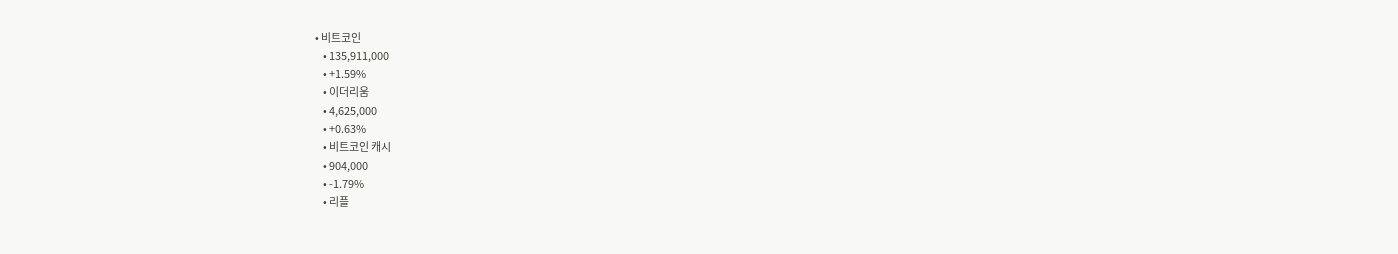• 비트코인
    • 135,911,000
    • +1.59%
    • 이더리움
    • 4,625,000
    • +0.63%
    • 비트코인 캐시
    • 904,000
    • -1.79%
    • 리플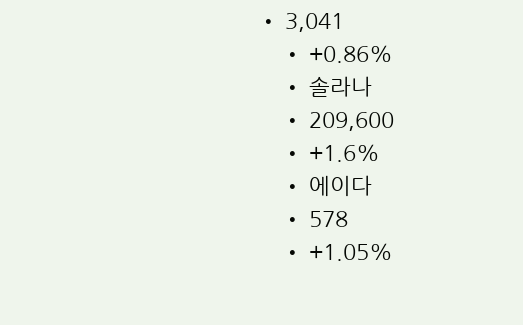• 3,041
    • +0.86%
    • 솔라나
    • 209,600
    • +1.6%
    • 에이다
    • 578
    • +1.05%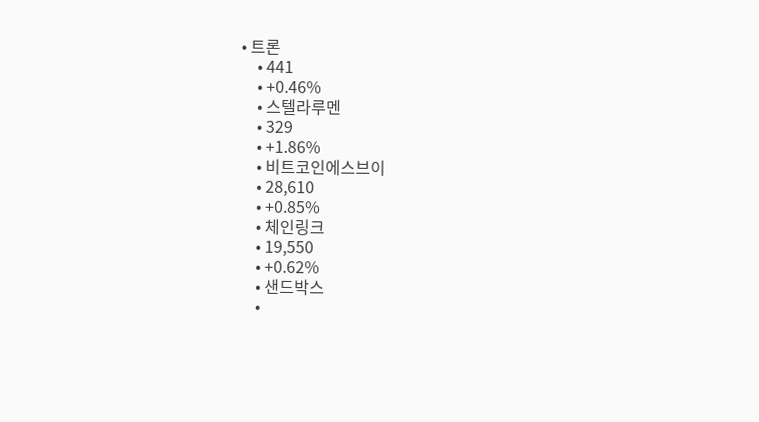• 트론
    • 441
    • +0.46%
    • 스텔라루멘
    • 329
    • +1.86%
    • 비트코인에스브이
    • 28,610
    • +0.85%
    • 체인링크
    • 19,550
    • +0.62%
    • 샌드박스
    •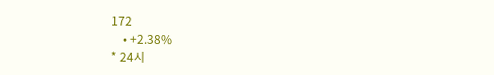172
    • +2.38%
* 24시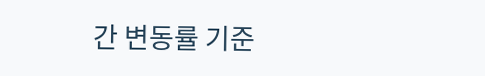간 변동률 기준